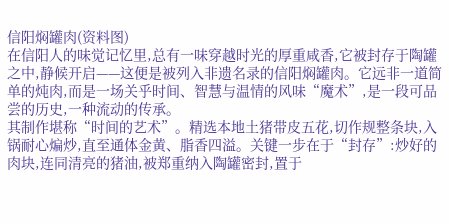信阳焖罐肉(资料图)
在信阳人的味觉记忆里,总有一味穿越时光的厚重咸香,它被封存于陶罐之中,静候开启——这便是被列入非遗名录的信阳焖罐肉。它远非一道简单的炖肉,而是一场关乎时间、智慧与温情的风味“魔术”,是一段可品尝的历史,一种流动的传承。
其制作堪称“时间的艺术”。精选本地土猪带皮五花,切作规整条块,入锅耐心煸炒,直至通体金黄、脂香四溢。关键一步在于“封存”:炒好的肉块,连同清亮的猪油,被郑重纳入陶罐密封,置于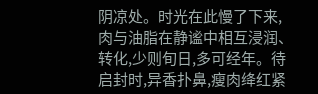阴凉处。时光在此慢了下来,肉与油脂在静谧中相互浸润、转化,少则旬日,多可经年。待启封时,异香扑鼻,瘦肉绛红紧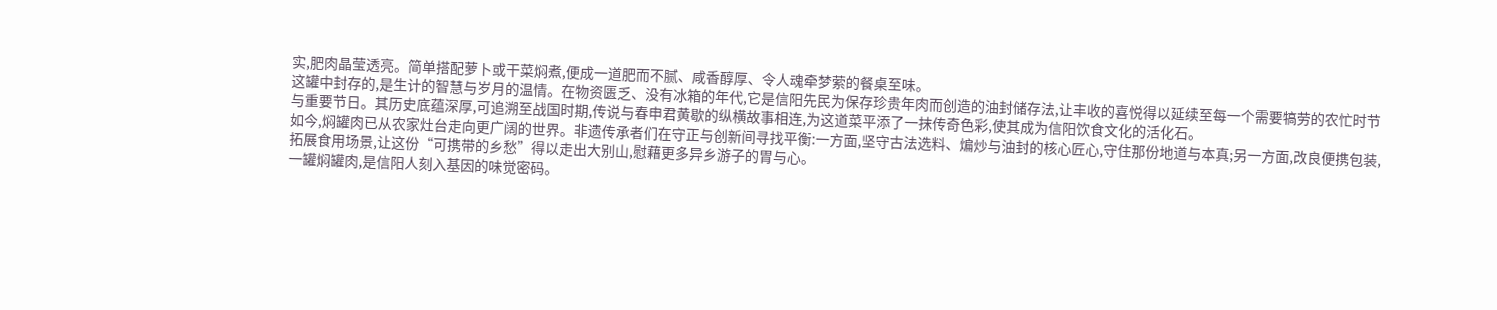实,肥肉晶莹透亮。简单搭配萝卜或干菜焖煮,便成一道肥而不腻、咸香醇厚、令人魂牵梦萦的餐桌至味。
这罐中封存的,是生计的智慧与岁月的温情。在物资匮乏、没有冰箱的年代,它是信阳先民为保存珍贵年肉而创造的油封储存法,让丰收的喜悦得以延续至每一个需要犒劳的农忙时节与重要节日。其历史底蕴深厚,可追溯至战国时期,传说与春申君黄歇的纵横故事相连,为这道菜平添了一抹传奇色彩,使其成为信阳饮食文化的活化石。
如今,焖罐肉已从农家灶台走向更广阔的世界。非遗传承者们在守正与创新间寻找平衡:一方面,坚守古法选料、煸炒与油封的核心匠心,守住那份地道与本真;另一方面,改良便携包装,拓展食用场景,让这份“可携带的乡愁”得以走出大别山,慰藉更多异乡游子的胃与心。
一罐焖罐肉,是信阳人刻入基因的味觉密码。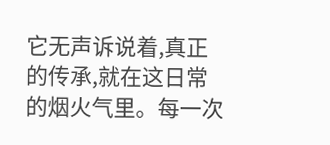它无声诉说着,真正的传承,就在这日常的烟火气里。每一次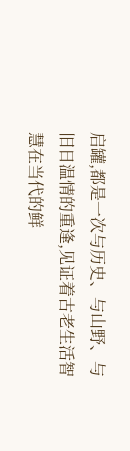启罐,都是一次与历史、与山野、与旧日温情的重逢,见证着古老生活智慧在当代的鲜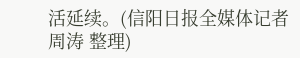活延续。(信阳日报全媒体记者 周涛 整理)